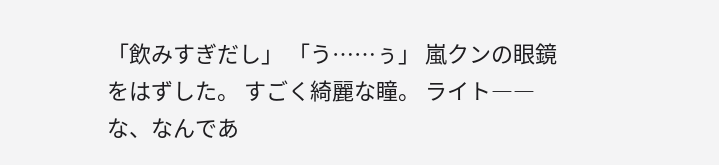「飲みすぎだし」 「う……ぅ」 嵐クンの眼鏡をはずした。 すごく綺麗な瞳。 ライト―― な、なんであ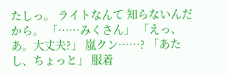たしっ。 ライトなんて 知らないんだから。 「……みくさん」 「えっ、あ。大丈夫?」 嵐クン……? 「あたし、ちょっと」 服着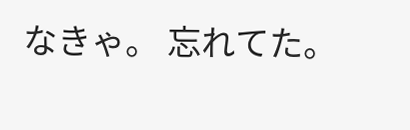なきゃ。 忘れてた。